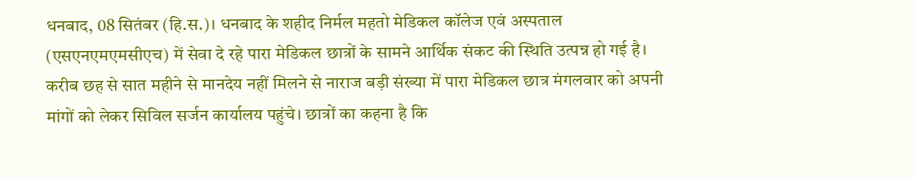धनबाद, 08 सितंबर (हि.स.)। धनबाद के शहीद निर्मल महतो मेडिकल कॉलेज एवं अस्पताल (एसएनएमएमसीएच) में सेवा दे रहे पारा मेडिकल छात्रों के सामने आर्थिक संकट की स्थिति उत्पन्न हो गई है। करीब छह से सात महीने से मानदेय नहीं मिलने से नाराज बड़ी संख्या में पारा मेडिकल छात्र मंगलवार को अपनी मांगों को लेकर सिविल सर्जन कार्यालय पहुंचे। छात्रों का कहना है कि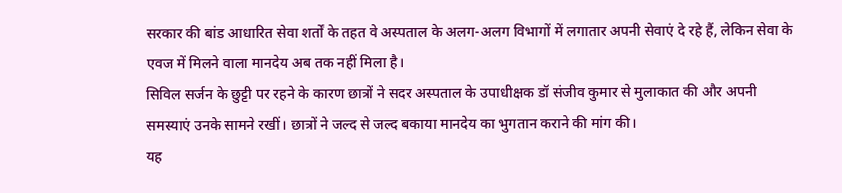सरकार की बांड आधारित सेवा शर्तों के तहत वे अस्पताल के अलग-अलग विभागों में लगातार अपनी सेवाएं दे रहे हैं, लेकिन सेवा के एवज में मिलने वाला मानदेय अब तक नहीं मिला है।
सिविल सर्जन के छुट्टी पर रहने के कारण छात्रों ने सदर अस्पताल के उपाधीक्षक डॉ संजीव कुमार से मुलाकात की और अपनी समस्याएं उनके सामने रखीं। छात्रों ने जल्द से जल्द बकाया मानदेय का भुगतान कराने की मांग की।
यह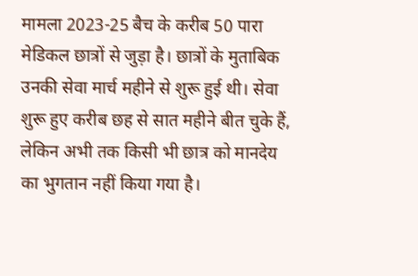मामला 2023-25 बैच के करीब 50 पारा मेडिकल छात्रों से जुड़ा है। छात्रों के मुताबिक उनकी सेवा मार्च महीने से शुरू हुई थी। सेवा शुरू हुए करीब छह से सात महीने बीत चुके हैं, लेकिन अभी तक किसी भी छात्र को मानदेय का भुगतान नहीं किया गया है।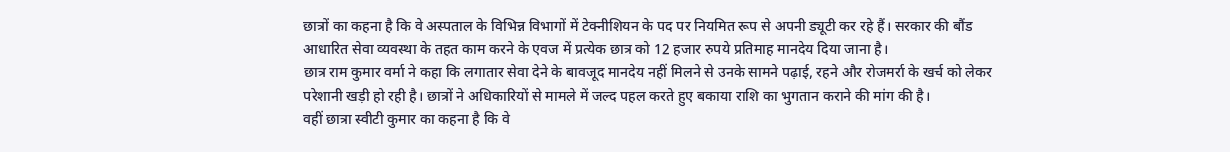छात्रों का कहना है कि वे अस्पताल के विभिन्न विभागों में टेक्नीशियन के पद पर नियमित रूप से अपनी ड्यूटी कर रहे हैं। सरकार की बौंड आधारित सेवा व्यवस्था के तहत काम करने के एवज में प्रत्येक छात्र को 12 हजार रुपये प्रतिमाह मानदेय दिया जाना है।
छात्र राम कुमार वर्मा ने कहा कि लगातार सेवा देने के बावजूद मानदेय नहीं मिलने से उनके सामने पढ़ाई, रहने और रोजमर्रा के खर्च को लेकर परेशानी खड़ी हो रही है। छात्रों ने अधिकारियों से मामले में जल्द पहल करते हुए बकाया राशि का भुगतान कराने की मांग की है।
वहीं छात्रा स्वीटी कुमार का कहना है कि वे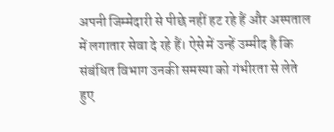अपनी जिम्मेदारी से पीछे नहीं हट रहे हैं और अस्पताल में लगातार सेवा दे रहे हैं। ऐसे में उन्हें उम्मीद है कि संबंधित विभाग उनकी समस्या को गंभीरता से लेते हुए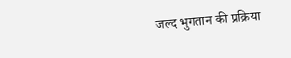जल्द भुगतान की प्रक्रिया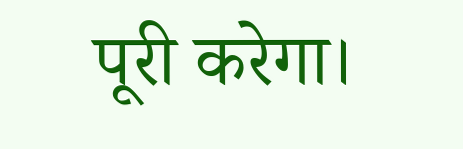पूरी करेगा।